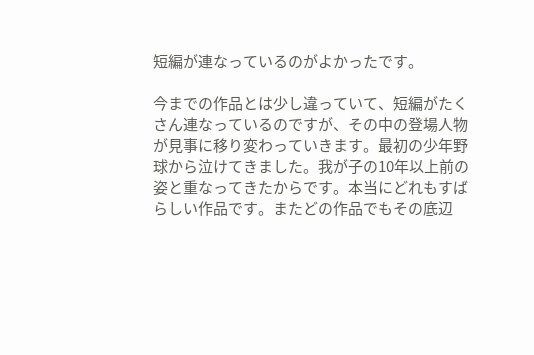短編が連なっているのがよかったです。

今までの作品とは少し違っていて、短編がたくさん連なっているのですが、その中の登場人物が見事に移り変わっていきます。最初の少年野球から泣けてきました。我が子の10年以上前の姿と重なってきたからです。本当にどれもすばらしい作品です。またどの作品でもその底辺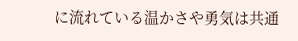に流れている温かさや勇気は共通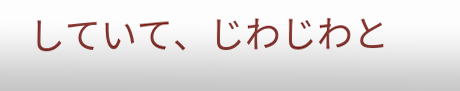していて、じわじわと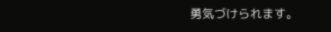勇気づけられます。